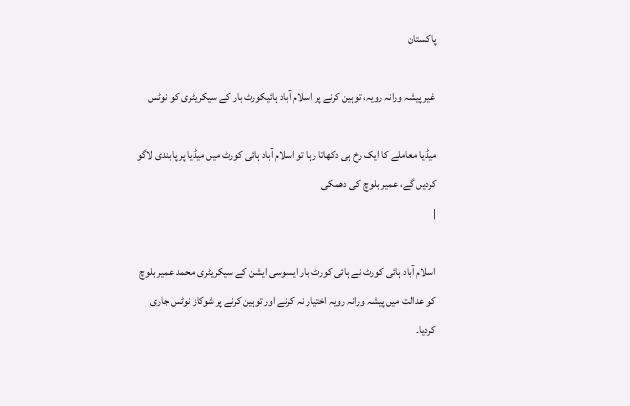پاکستان

غیر پیشہ ورانہ رویہ، توہین کرنے پر اسلام آباد ہائیکورٹ بار کے سیکریٹری کو نوٹس

میڈیا معاملے کا ایک رخ ہی دکھاتا رہا تو اسلام آباد ہائی کورٹ میں میڈیا پر پابندی لاگو کردیں گے، عمیر بلوچ کی دھمکی
|

اسلام آباد ہائی کورٹ نے ہائی کورٹ بار ایسوسی ایشن کے سیکریٹری محمد عمیر بلوچ کو عدالت میں پیشہ ورانہ رویہ اختیار نہ کرنے اور توہین کرنے پر شوکاز نوٹس جاری کردیا۔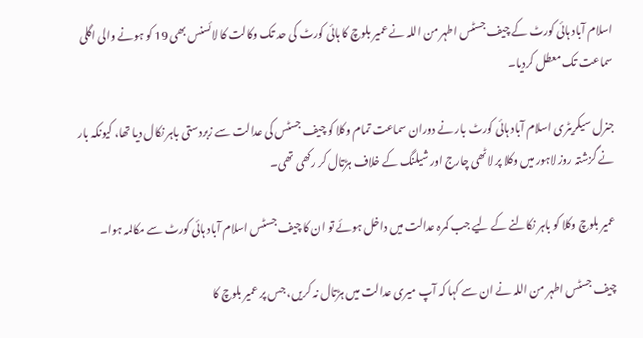اسلام آباد ہائی کورٹ کے چیف جسٹس اطہر من اللہ نے عمیر بلوچ کا ہائی کورٹ کی حد تک وکالت کا لائسنس بھی 19 کو ہونے والی اگلی سماعت تک معطل کردیا۔

جنرل سیکریٹری اسلام آباد ہائی کورٹ بار نے دوران سماعت تمام وکلا کو چیف جسٹس کی عدالت سے زبردستی باہر نکال دیا تھا، کیونکہ بار نے گزشتہ روز لاہور میں وکلا پر لاٹھی چارج اور شیلنگ کے خلاف ہڑتال کر رکھی تھی۔

عمیر بلوچ وکلا کو باہر نکالنے کے لیے جب کمرہ عدالت میں داخل ہوئے تو ان کا چیف جسٹس اسلام آباد ہائی کورٹ سے مکالمہ ہوا۔

چیف جسٹس اطہر من اللہ نے ان سے کہا کہ آپ میری عدالت میں ہڑتال نہ کریں، جس پر عمیر بلوچ کا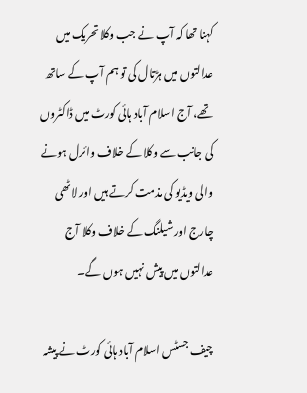کہنا تھا کہ آپ نے جب وکلا تحریک میں عدالتوں میں ہڑتال کی تو ہم آپ کے ساتھ تھے، آج اسلام آباد ہائی کورٹ میں ڈاکٹروں کی جانب سے وکلا کے خلاف وائرل ہونے والی ویڈیو کی مذمت کرتے ہیں اور لاٹھی چارج اور شیلنگ کے خلاف وکلا آج عدالتوں میں پیش نہیں ہوں گے۔

چیف جسٹس اسلام آباد ہائی کورٹ نے پیشہ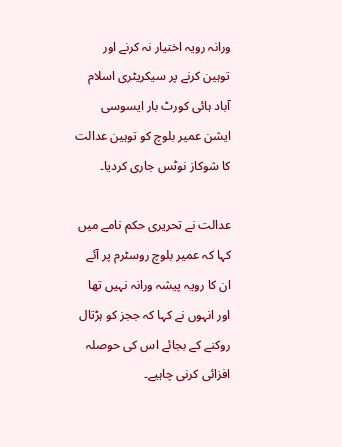ورانہ رویہ اختیار نہ کرنے اور توہین کرنے پر سیکریٹری اسلام آباد ہائی کورٹ بار ایسوسی ایشن عمیر بلوچ کو توہین عدالت کا شوکاز نوٹس جاری کردیا۔

عدالت نے تحریری حکم نامے میں کہا کہ عمیر بلوچ روسٹرم پر آئے ان کا رویہ پیشہ ورانہ نہیں تھا اور انہوں نے کہا کہ ججز کو ہڑتال روکنے کے بجائے اس کی حوصلہ افزائی کرنی چاہیے۔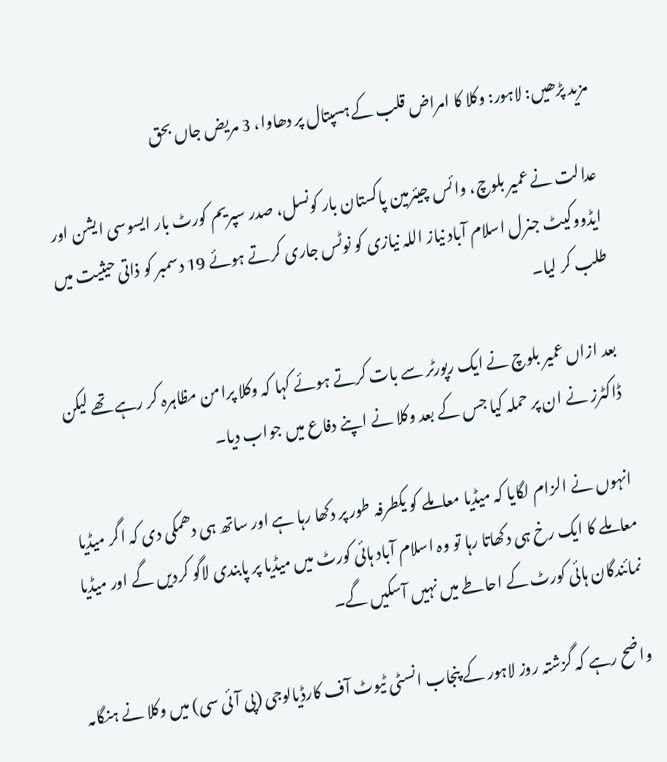مزید پڑھیں: لاہور: وکلا کا امراض قلب کے ہسپتال پر دھاوا، 3 مریض جاں بحق

عدالت نے عمیر بلوچ، وائس چیئرمین پاکستان بار کونسل، صدر سپریم کورٹ بار ایسوسی ایشن اور ایڈووکیٹ جنرل اسلام آباد نیاز اللہ نیازی کو نوٹس جاری کرتے ہوئے 19 دسمبر کو ذاتی حیثیت میں طلب کر لیا۔

بعد ازاں عمیر بلوچ نے ایک رپورٹر سے بات کرتے ہوئے کہا کہ وکلا پرامن مظاہرہ کر رہے تھے لیکن ڈاکٹرز نے ان پر حملہ کیا جس کے بعد وکلا نے اپنے دفاع میں جواب دیا۔

انہوں نے الزام لگایا کہ میڈیا معاملے کو یکطرفہ طور پر دکھا رہا ہے اور ساتھ ہی دھمکی دی کہ اگر میڈیا معاملے کا ایک رخ ہی دکھاتا رہا تو وہ اسلام آباد ہائی کورٹ میں میڈیا پر پابندی لاگو کردیں گے اور میڈیا نمائندگان ہائی کورٹ کے احاطے میں نہیں آسکیں گے۔

واضح رہے کہ گزشتہ روز لاہور کے پنجاب انسٹی ٹیوٹ آف کارڈیالوجی (پی آئی سی) میں وکلا نے ہنگامہ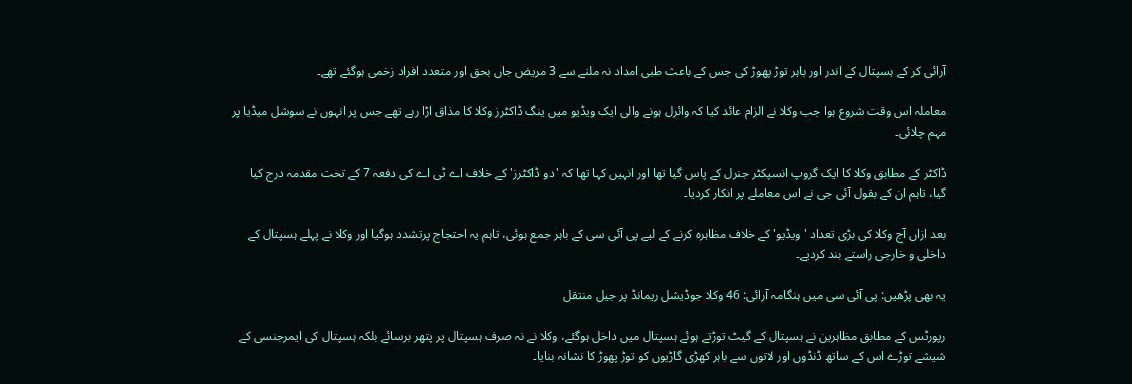آرائی کر کے ہسپتال کے اندر اور باہر توڑ پھوڑ کی جس کے باعث طبی امداد نہ ملنے سے 3 مریض جاں بحق اور متعدد افراد زخمی ہوگئے تھے۔

معاملہ اس وقت شروع ہوا جب وکلا نے الزام عائد کیا کہ وائرل ہونے والی ایک ویڈیو میں ینگ ڈاکٹرز وکلا کا مذاق اڑا رہے تھے جس پر انہوں نے سوشل میڈیا پر مہم چلائی۔

ڈاکٹر کے مطابق وکلا کا ایک گروپ انسپکٹر جنرل کے پاس گیا تھا اور انہیں کہا تھا کہ 'دو ڈاکٹرز' کے خلاف اے ٹی اے کی دفعہ 7 کے تحت مقدمہ درج کیا گیا، تاہم ان کے بقول آئی جی نے اس معاملے پر انکار کردیا۔

بعد ازاں آج وکلا کی بڑی تعداد 'ویڈیو' کے خلاف مظاہرہ کرنے کے لیے پی آئی سی کے باہر جمع ہوئی، تاہم یہ احتجاج پرتشدد ہوگیا اور وکلا نے پہلے ہسپتال کے داخلی و خارجی راستے بند کردیے۔

یہ بھی پڑھیں: پی آئی سی میں ہنگامہ آرائی: 46 وکلا جوڈیشل ریمانڈ پر جیل منتقل

رپورٹس کے مطابق مظاہرین نے ہسپتال کے گیٹ توڑتے ہوئے ہسپتال میں داخل ہوگئے، وکلا نے نہ صرف ہسپتال پر پتھر برسائے بلکہ ہسپتال کی ایمرجنسی کے شیشے توڑے اس کے ساتھ ڈنڈوں اور لاتوں سے باہر کھڑی گاڑیوں کو توڑ پھوڑ کا نشانہ بنایا۔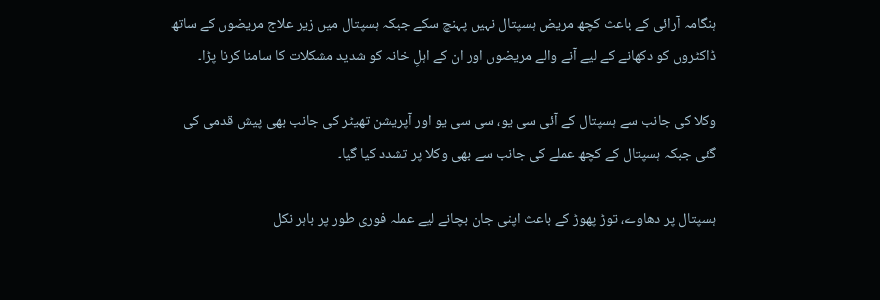ہنگامہ آرائی کے باعث کچھ مریض ہسپتال نہیں پہنچ سکے جبکہ ہسپتال میں زیر علاج مریضوں کے ساتھ ڈاکٹروں کو دکھانے کے لیے آنے والے مریضوں اور ان کے اہلِ خانہ کو شدید مشکلات کا سامنا کرنا پڑا۔

وکلا کی جانب سے ہسپتال کے آئی سی یو، سی سی یو اور آپریشن تھیٹر کی جانب بھی پیش قدمی کی گئی جبکہ ہسپتال کے کچھ عملے کی جانب سے بھی وکلا پر تشدد کیا گیا۔

ہسپتال پر دھاوے، توڑ پھوڑ کے باعث اپنی جان بچانے لیے عملہ فوری طور پر باہر نکل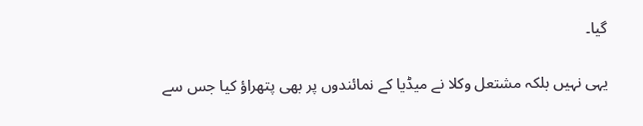گیا۔

یہی نہیں بلکہ مشتعل وکلا نے میڈیا کے نمائندوں پر بھی پتھراؤ کیا جس سے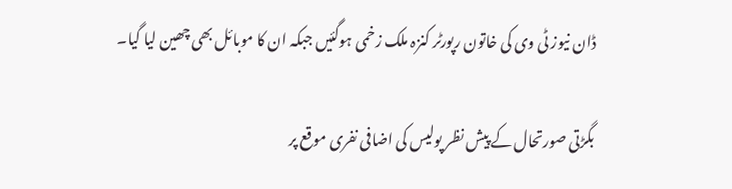ڈان نیوز ٹی وی کی خاتون رپورٹر کنزہ ملک زخمی ہوگئیں جبکہ ان کا موبائل بھی چھین لیا گیا۔

بگڑتی صورتحال کے پیش نظر پولیس کی اضافی نفری موقع پر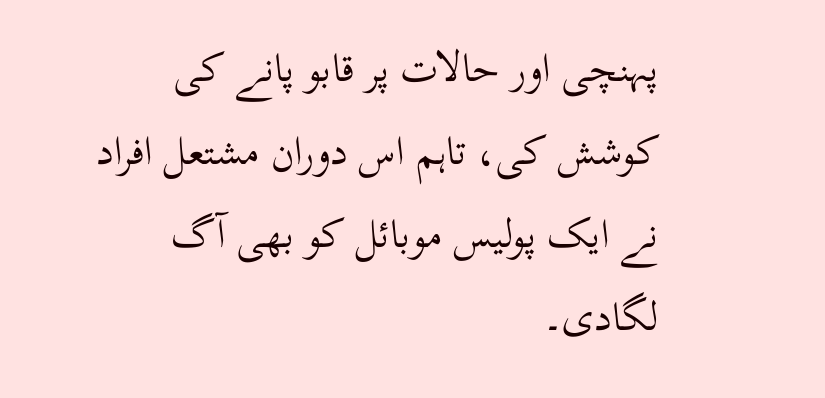پہنچی اور حالات پر قابو پانے کی کوشش کی، تاہم اس دوران مشتعل افراد نے ایک پولیس موبائل کو بھی آگ لگادی۔